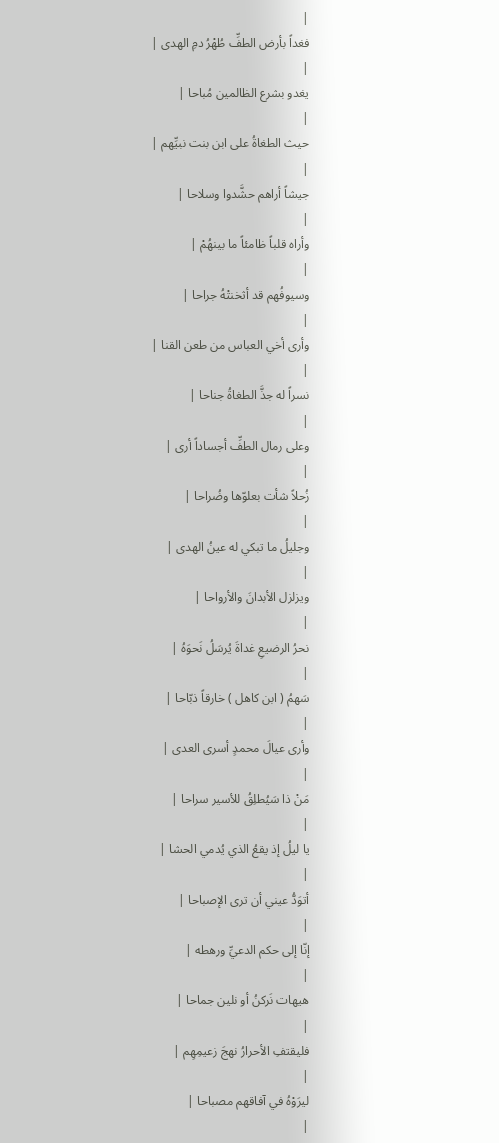|
فغداً بأرض الطفِّ طُهْرُ دمِ الهدى |
|
يغدو بشرع الظالمين مُباحا |
|
حيث الطغاةُ على ابن بنت نبيِّهم |
|
جيشاً أراهم حشَّدوا وسلاحا |
|
وأراه قلباً ظامئاً ما بينهُمْ |
|
وسيوفُهم قد أثخنتْهُ جراحا |
|
وأرى أخي العباس من طعن القنا |
|
نسراً له جذَّ الطغاةُ جناحا |
|
وعلى رمال الطفِّ أجساداً أرى |
|
زُحلاً شأت بعلوّها وضُراحا |
|
وجليلُ ما تبكي له عينُ الهدى |
|
ويزلزل الأبدانَ والأرواحا |
|
نحرُ الرضيعِ غداةَ يُرسَلُ نَحوَهُ |
|
سَهمُ ( ابن كاهل ) خارقاً ذبّاحا |
|
وأرى عيالَ محمدٍ أسرى العدى |
|
مَنْ ذا سَيُطلِقُ للأسير سراحا |
|
يا ليلُ إذ يقعُ الذي يُدمي الحشا |
|
أتوَدُّ عيني أن ترى الإصباحا |
|
إنّا إلى حكم الدعيِّ ورهطه |
|
هيهات نَركنُ أو نلين جماحا |
|
فليقتفِ الأحرارُ نهجَ زعيمِهِم |
|
ليرَوْهُ في آفاقهم مصباحا |
|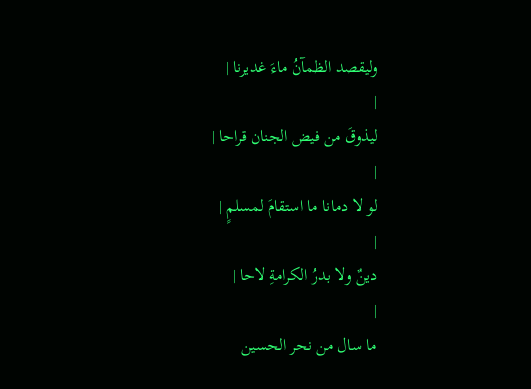وليقصد الظمآنُ ماءَ غديرنا |
|
ليذوقَ من فيض الجنان قراحا |
|
لو لا دمانا ما استقامَ لمسلمٍ |
|
دينٌ ولا بدرُ الكرامةِ لاحا |
|
ما سال من نحر الحسين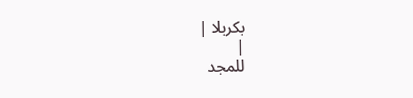بكربلا |
|
للمجد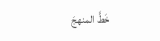خَطَّ المنهجَ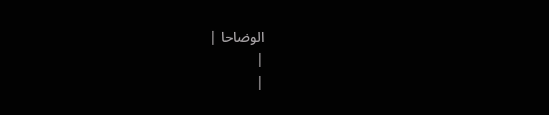الوضاحا |
|
|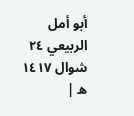أبو أمل الربيعي ٢٤ شوال ١٤١٧ ه |